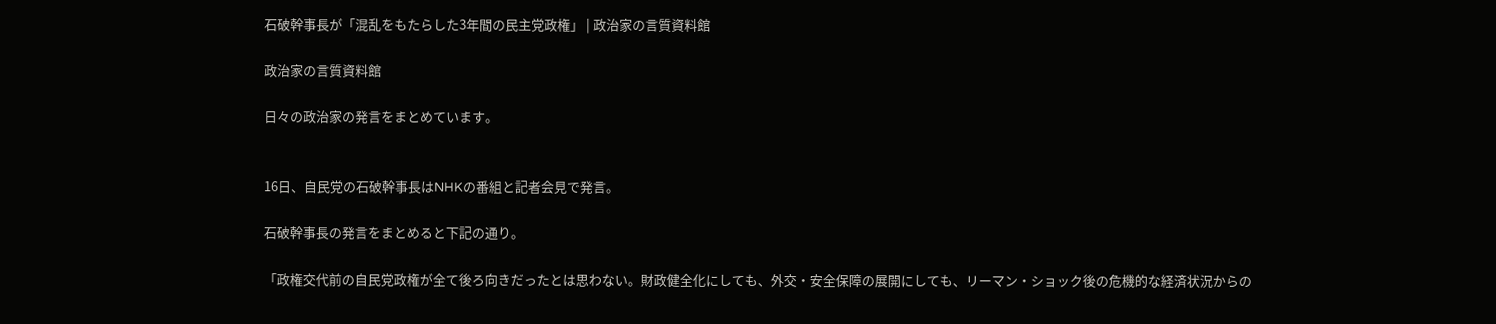石破幹事長が「混乱をもたらした3年間の民主党政権」 | 政治家の言質資料館

政治家の言質資料館

日々の政治家の発言をまとめています。


16日、自民党の石破幹事長はNHKの番組と記者会見で発言。

石破幹事長の発言をまとめると下記の通り。

「政権交代前の自民党政権が全て後ろ向きだったとは思わない。財政健全化にしても、外交・安全保障の展開にしても、リーマン・ショック後の危機的な経済状況からの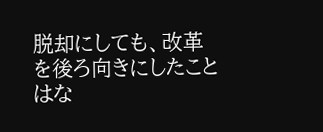脱却にしても、改革を後ろ向きにしたことはな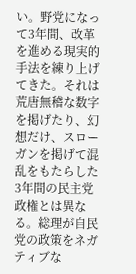い。野党になって3年間、改革を進める現実的手法を練り上げてきた。それは荒唐無稽な数字を掲げたり、幻想だけ、スローガンを掲げて混乱をもたらした3年間の民主党政権とは異なる。総理が自民党の政策をネガティブな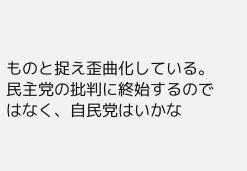ものと捉え歪曲化している。民主党の批判に終始するのではなく、自民党はいかな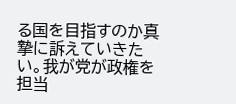る国を目指すのか真摯に訴えていきたい。我が党が政権を担当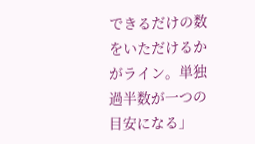できるだけの数をいただけるかがライン。単独過半数が一つの目安になる」